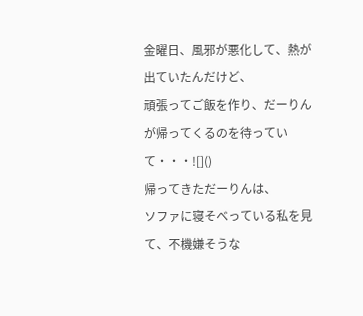金曜日、風邪が悪化して、熱が出ていたんだけど、
頑張ってご飯を作り、だーりんが帰ってくるのを待っていて・・・![]()
帰ってきただーりんは、
ソファに寝そべっている私を見て、不機嫌そうな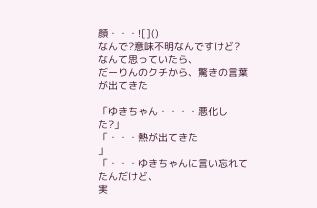顔・・・![]()
なんで?意味不明なんですけど?
なんて思っていたら、
だーりんのクチから、驚きの言葉が出てきた

「ゆきちゃん・・・・悪化した?」
「・・・熱が出てきた
」
「・・・ゆきちゃんに言い忘れてたんだけど、
実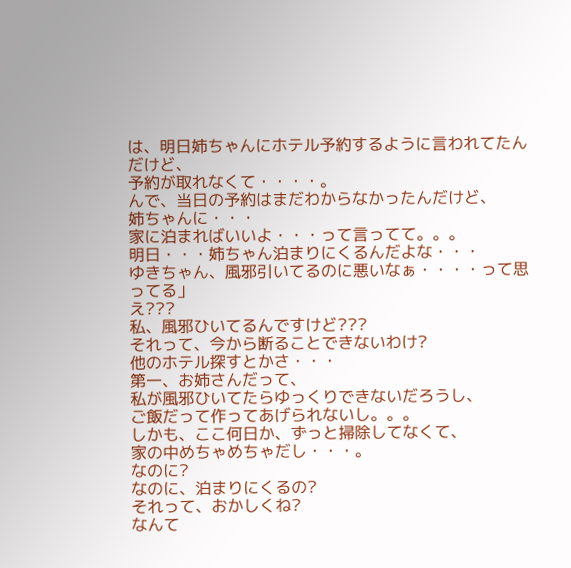は、明日姉ちゃんにホテル予約するように言われてたんだけど、
予約が取れなくて・・・・。
んで、当日の予約はまだわからなかったんだけど、
姉ちゃんに・・・
家に泊まればいいよ・・・って言ってて。。。
明日・・・姉ちゃん泊まりにくるんだよな・・・
ゆきちゃん、風邪引いてるのに悪いなぁ・・・・って思ってる」
え???
私、風邪ひいてるんですけど???
それって、今から断ることできないわけ?
他のホテル探すとかさ・・・
第一、お姉さんだって、
私が風邪ひいてたらゆっくりできないだろうし、
ご飯だって作ってあげられないし。。。
しかも、ここ何日か、ずっと掃除してなくて、
家の中めちゃめちゃだし・・・。
なのに?
なのに、泊まりにくるの?
それって、おかしくね?
なんて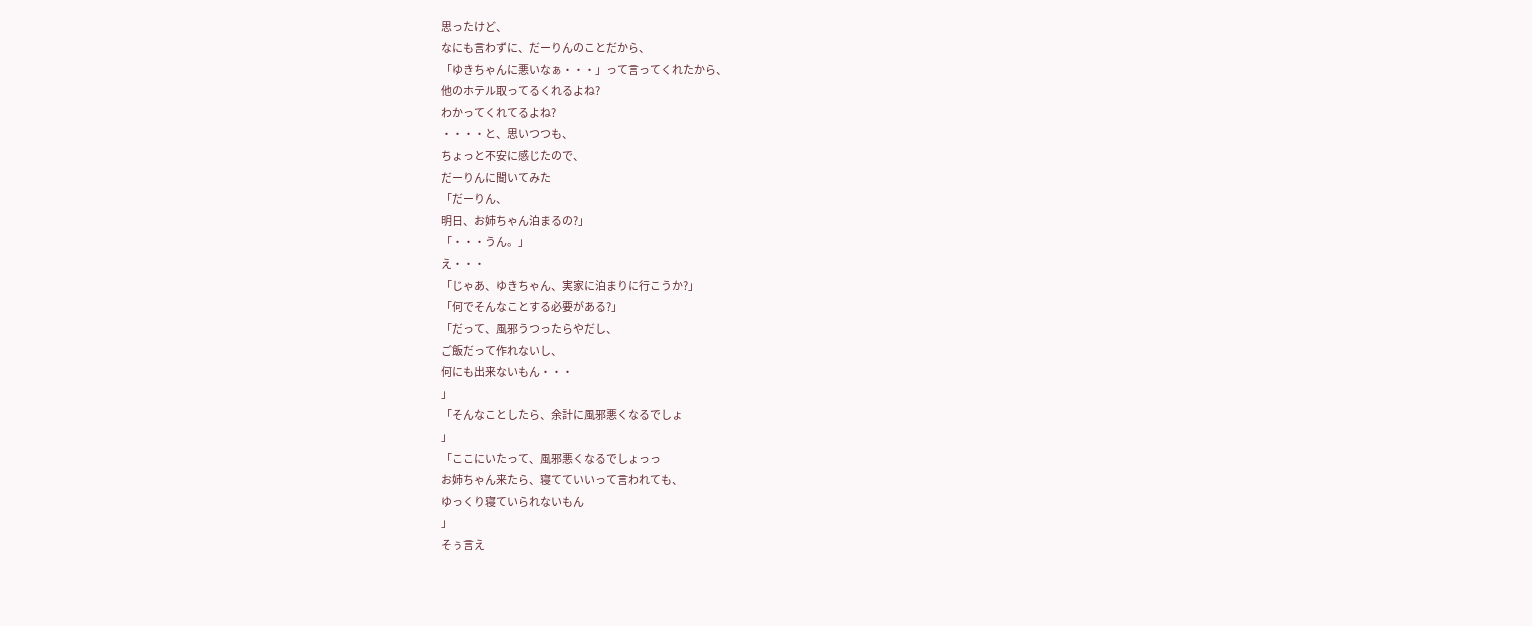思ったけど、
なにも言わずに、だーりんのことだから、
「ゆきちゃんに悪いなぁ・・・」って言ってくれたから、
他のホテル取ってるくれるよね?
わかってくれてるよね?
・・・・と、思いつつも、
ちょっと不安に感じたので、
だーりんに聞いてみた
「だーりん、
明日、お姉ちゃん泊まるの?」
「・・・うん。」
え・・・
「じゃあ、ゆきちゃん、実家に泊まりに行こうか?」
「何でそんなことする必要がある?」
「だって、風邪うつったらやだし、
ご飯だって作れないし、
何にも出来ないもん・・・
」
「そんなことしたら、余計に風邪悪くなるでしょ
」
「ここにいたって、風邪悪くなるでしょっっ
お姉ちゃん来たら、寝てていいって言われても、
ゆっくり寝ていられないもん
」
そぅ言え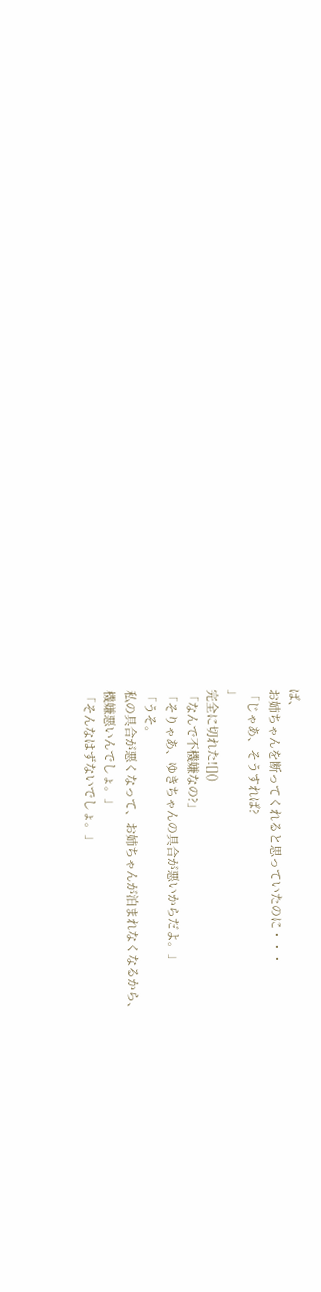ば、
お姉ちゃんを断ってくれると思っていたのに・・・
「じゃあ、そうすれば?
」
完全に切れた![]()
「なんで不機嫌なの?」
「そりゃあ、ゆきちゃんの具合が悪いからだよ。」
「うそ。
私の具合が悪くなって、お姉ちゃんが泊まれなくなるから、
機嫌悪いんでしょ。」
「そんなはずないでしょ。」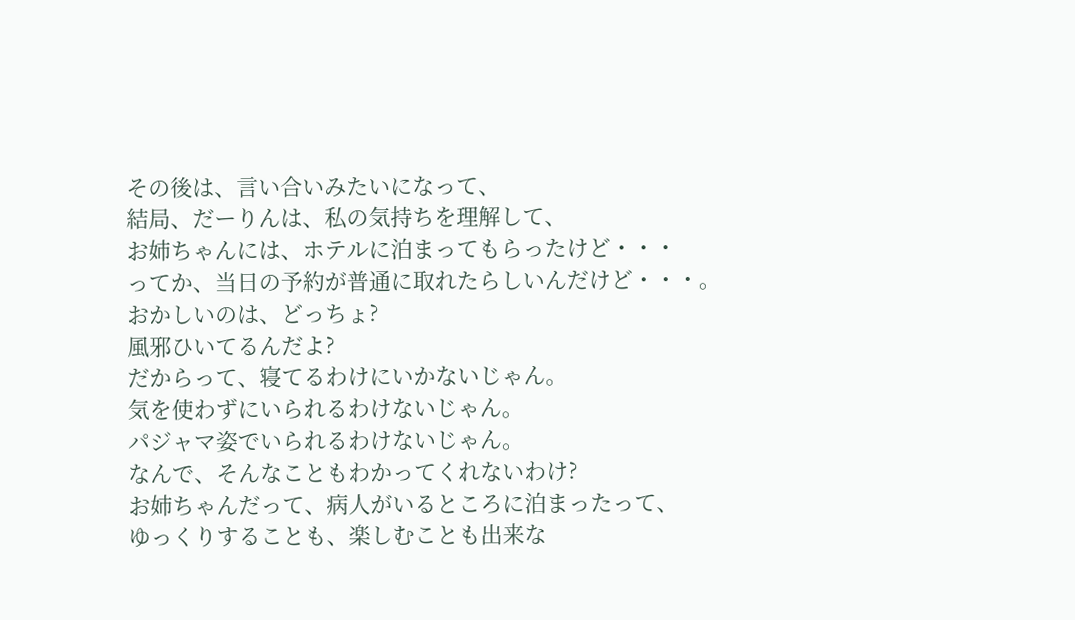その後は、言い合いみたいになって、
結局、だーりんは、私の気持ちを理解して、
お姉ちゃんには、ホテルに泊まってもらったけど・・・
ってか、当日の予約が普通に取れたらしいんだけど・・・。
おかしいのは、どっちょ?
風邪ひいてるんだよ?
だからって、寝てるわけにいかないじゃん。
気を使わずにいられるわけないじゃん。
パジャマ姿でいられるわけないじゃん。
なんで、そんなこともわかってくれないわけ?
お姉ちゃんだって、病人がいるところに泊まったって、
ゆっくりすることも、楽しむことも出来な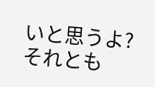いと思うよ?
それとも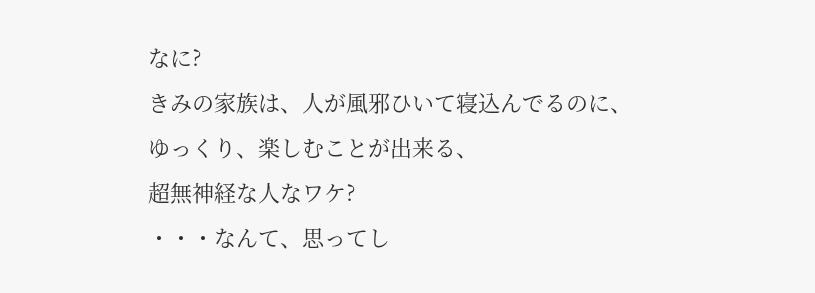なに?
きみの家族は、人が風邪ひいて寝込んでるのに、
ゆっくり、楽しむことが出来る、
超無神経な人なワケ?
・・・なんて、思ってし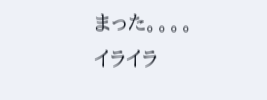まった。。。。
イライラ